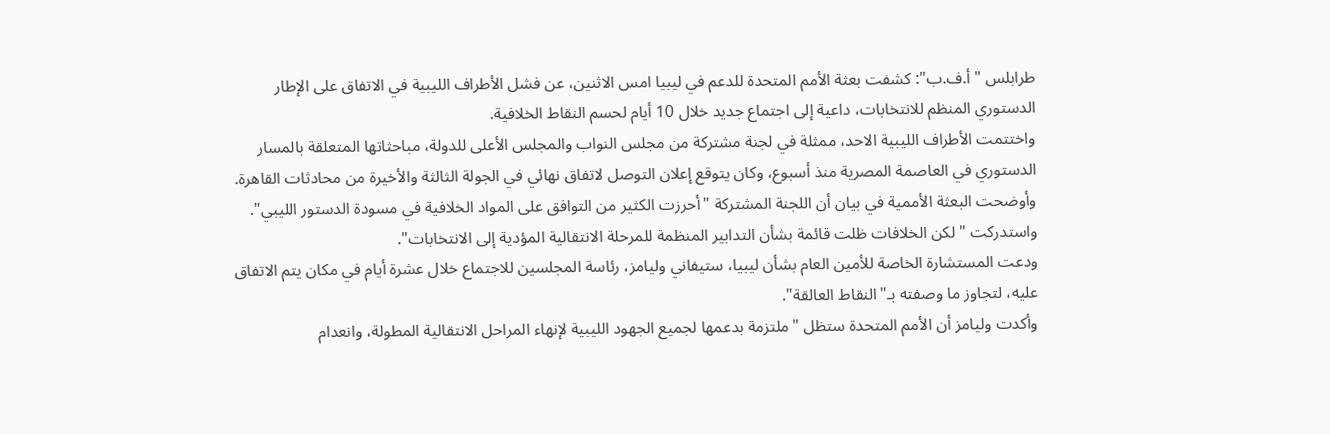طرابلس "أ.ف.ب": كشفت بعثة الأمم المتحدة للدعم في ليبيا امس الاثنين، عن فشل الأطراف الليبية في الاتفاق على الإطار الدستوري المنظم للانتخابات، داعية إلى اجتماع جديد خلال 10 أيام لحسم النقاط الخلافية.
واختتمت الأطراف الليبية الاحد، ممثلة في لجنة مشتركة من مجلس النواب والمجلس الأعلى للدولة، مباحثاتها المتعلقة بالمسار الدستوري في العاصمة المصرية منذ أسبوع، وكان يتوقع إعلان التوصل لاتفاق نهائي في الجولة الثالثة والأخيرة من محادثات القاهرة.
وأوضحت البعثة الأممية في بيان أن اللجنة المشتركة "أحرزت الكثير من التوافق على المواد الخلافية في مسودة الدستور الليبي".
واستدركت "لكن الخلافات ظلت قائمة بشأن التدابير المنظمة للمرحلة الانتقالية المؤدية إلى الانتخابات".
ودعت المستشارة الخاصة للأمين العام بشأن ليبيا، ستيفاني وليامز، رئاسة المجلسين للاجتماع خلال عشرة أيام في مكان يتم الاتفاق عليه، لتجاوز ما وصفته بـ"النقاط العالقة".
وأكدت وليامز أن الأمم المتحدة ستظل "ملتزمة بدعمها لجميع الجهود الليبية لإنهاء المراحل الانتقالية المطولة، وانعدام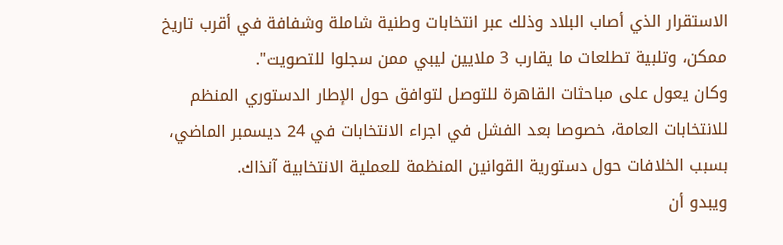الاستقرار الذي أصاب البلاد وذلك عبر انتخابات وطنية شاملة وشفافة في أقرب تاريخ ممكن، وتلبية تطلعات ما يقارب 3 ملايين ليبي ممن سجلوا للتصويت".
وكان يعول على مباحثات القاهرة للتوصل لتوافق حول الإطار الدستوري المنظم للانتخابات العامة، خصوصا بعد الفشل في اجراء الانتخابات في 24 ديسمبر الماضي، بسبب الخلافات حول دستورية القوانين المنظمة للعملية الانتخابية آنذاك.
ويبدو أن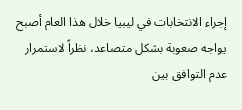إجراء الانتخابات في ليبيا خلال هذا العام أصبح يواجه صعوبة بشكل متصاعد، نظراً لاستمرار عدم التوافق بين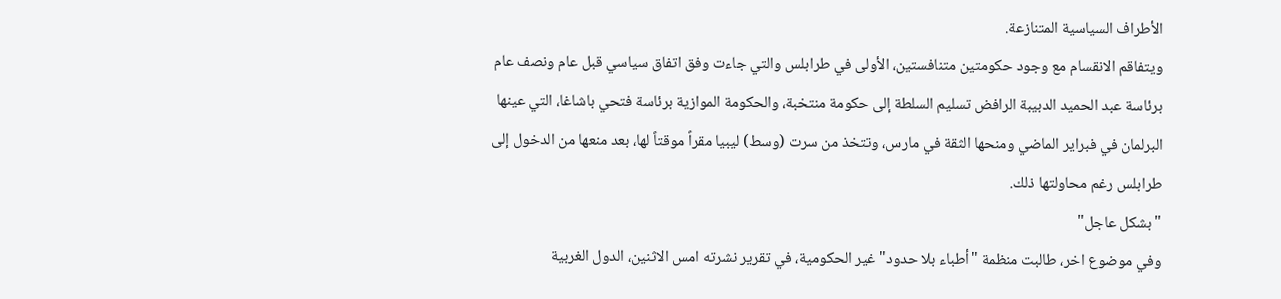الأطراف السياسية المتنازعة.
ويتفاقم الانقسام مع وجود حكومتين متنافستين، الأولى في طرابلس والتي جاءت وفق اتفاق سياسي قبل عام ونصف عام برئاسة عبد الحميد الدبيبة الرافض تسليم السلطة إلى حكومة منتخبة، والحكومة الموازية برئاسة فتحي باشاغا، التي عينها البرلمان في فبراير الماضي ومنحها الثقة في مارس، وتتخذ من سرت (وسط) ليبيا مقراً موقتاً لها، بعد منعها من الدخول إلى طرابلس رغم محاولتها ذلك.
"بشكل عاجل"
وفي موضوع اخر، طالبت منظمة "أطباء بلا حدود" غير الحكومية، في تقرير نشرته امس الاثنين، الدول الغربية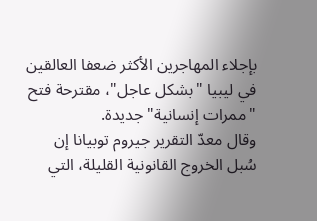بإجلاء المهاجرين الأكثر ضعفا العالقين في ليبيا "بشكل عاجل"، مقترحة فتح "ممرات إنسانية" جديدة.
وقال معدّ التقرير جيروم توبيانا إن سُبل الخروج القانونية القليلة، التي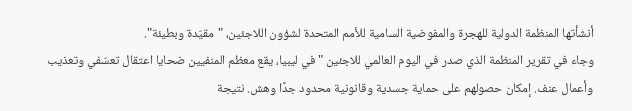أنشأتها المنظمة الدولية للهجرة والمفوضية السامية للأمم المتحدة لشؤون اللاجئين، "مقيّدة وبطيئة".
وجاء في تقرير المنظمة الذي صدر في اليوم العالمي للاجئين "في ليبيا، يقع معظم المنفيين ضحايا اعتقال تعسّفي وتعذيب وأعمال عنف. إمكان حصولهم على حماية جسدية وقانونية محدود جدًا وهش. نتيجة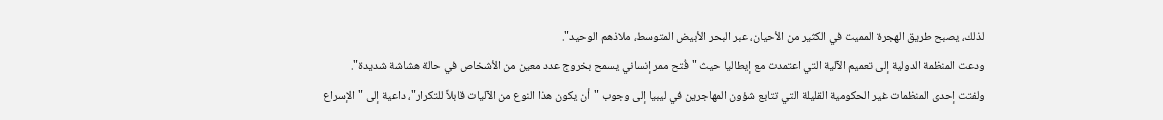لذلك، يصبح طريق الهجرة المميت في الكثير من الأحيان، عبر البحر الأبيض المتوسط، ملاذهم الوحيد".
ودعت المنظمة الدولية إلى تعميم الآلية التي اعتمدت مع إيطاليا حيث "فُتح ممر إنساني يسمح بخروج عدد معين من الأشخاص في حالة هشاشة شديدة".
ولفتت إحدى المنظمات غير الحكومية القليلة التي تتابع شؤون المهاجرين في ليبيا إلى وجوب "أن يكون هذا النوع من الآليات قابلاً للتكرار"، داعية إلى "الإسراع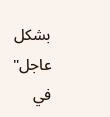بشكل عاجل" في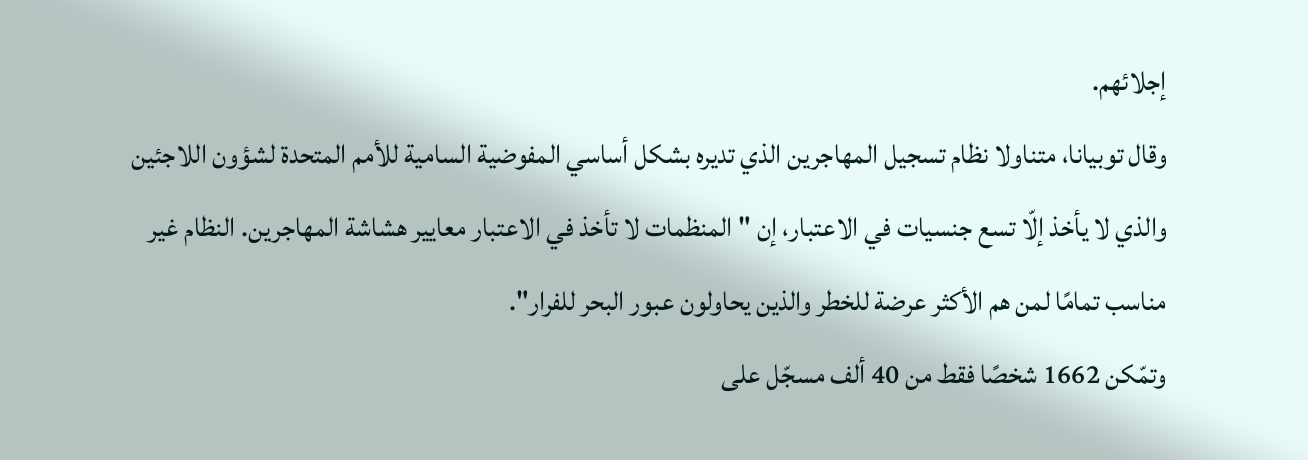إجلائهم.
وقال توبيانا، متناولا نظام تسجيل المهاجرين الذي تديره بشكل أساسي المفوضية السامية للأمم المتحدة لشؤون اللاجئين والذي لا يأخذ إلّا تسع جنسيات في الاعتبار، إن "المنظمات لا تأخذ في الاعتبار معايير هشاشة المهاجرين. النظام غير مناسب تمامًا لمن هم الأكثر عرضة للخطر والذين يحاولون عبور البحر للفرار".
وتمّكن 1662 شخصًا فقط من 40 ألف مسجّل على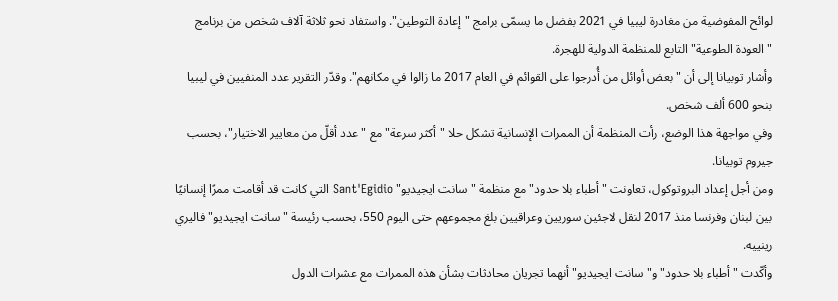لوائح المفوضية من مغادرة ليبيا في 2021 بفضل ما يسمّى برامج "إعادة التوطين". واستفاد نحو ثلاثة آلاف شخص من برنامج "العودة الطوعية" التابع للمنظمة الدولية للهجرة.
وأشار توبيانا إلى أن "بعض أوائل من أُدرجوا على القوائم في العام 2017 ما زالوا في مكانهم". وقدّر التقرير عدد المنفيين في ليبيا بنحو 600 ألف شخص.
وفي مواجهة هذا الوضع، رأت المنظمة أن الممرات الإنسانية تشكل حلا "أكثر سرعة" مع "عدد أقلّ من معايير الاختيار"، بحسب جيروم توبيانا.
ومن أجل إعداد البروتوكول، تعاونت "أطباء بلا حدود" مع منظمة "سانت ايجيديو" Sant'Egidio التي كانت قد أقامت ممرًا إنسانيًا بين لبنان وفرنسا منذ 2017 لنقل لاجئين سوريين وعراقيين بلغ مجموعهم حتى اليوم 550، بحسب رئيسة "سانت ايجيديو" فاليري رينييه.
وأكّدت "أطباء بلا حدود" و"سانت ايجيديو" أنهما تجريان محادثات بشأن هذه الممرات مع عشرات الدول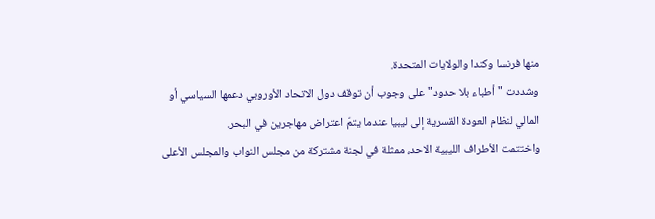منها فرنسا وكندا والولايات المتحدة.
وشددت "أطباء بلا حدود" على وجوب أن توقف دول الاتحاد الأوروبي دعمها السياسي أو المالي لنظام العودة القسرية إلى ليبيا عندما يتمّ اعتراض مهاجرين في البحر.
واختتمت الأطراف الليبية الاحد، ممثلة في لجنة مشتركة من مجلس النواب والمجلس الأعلى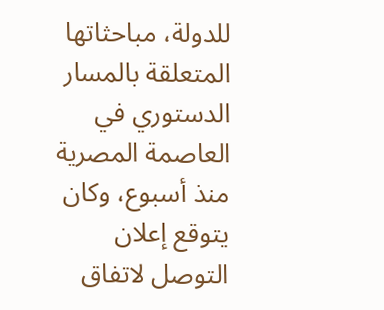للدولة، مباحثاتها المتعلقة بالمسار الدستوري في العاصمة المصرية منذ أسبوع، وكان يتوقع إعلان التوصل لاتفاق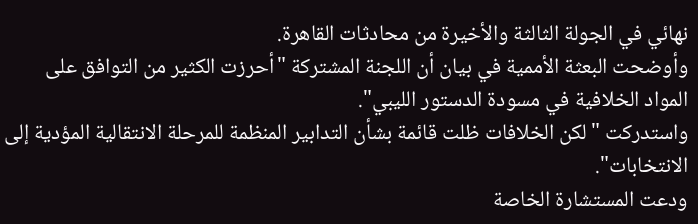نهائي في الجولة الثالثة والأخيرة من محادثات القاهرة.
وأوضحت البعثة الأممية في بيان أن اللجنة المشتركة "أحرزت الكثير من التوافق على المواد الخلافية في مسودة الدستور الليبي".
واستدركت "لكن الخلافات ظلت قائمة بشأن التدابير المنظمة للمرحلة الانتقالية المؤدية إلى الانتخابات".
ودعت المستشارة الخاصة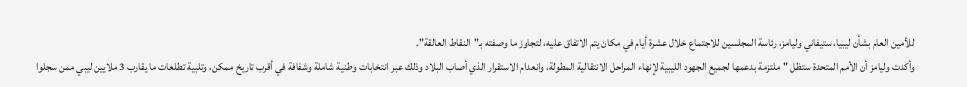للأمين العام بشأن ليبيا، ستيفاني وليامز، رئاسة المجلسين للاجتماع خلال عشرة أيام في مكان يتم الاتفاق عليه، لتجاوز ما وصفته بـ"النقاط العالقة".
وأكدت وليامز أن الأمم المتحدة ستظل "ملتزمة بدعمها لجميع الجهود الليبية لإنهاء المراحل الانتقالية المطولة، وانعدام الاستقرار الذي أصاب البلاد وذلك عبر انتخابات وطنية شاملة وشفافة في أقرب تاريخ ممكن، وتلبية تطلعات ما يقارب 3 ملايين ليبي ممن سجلوا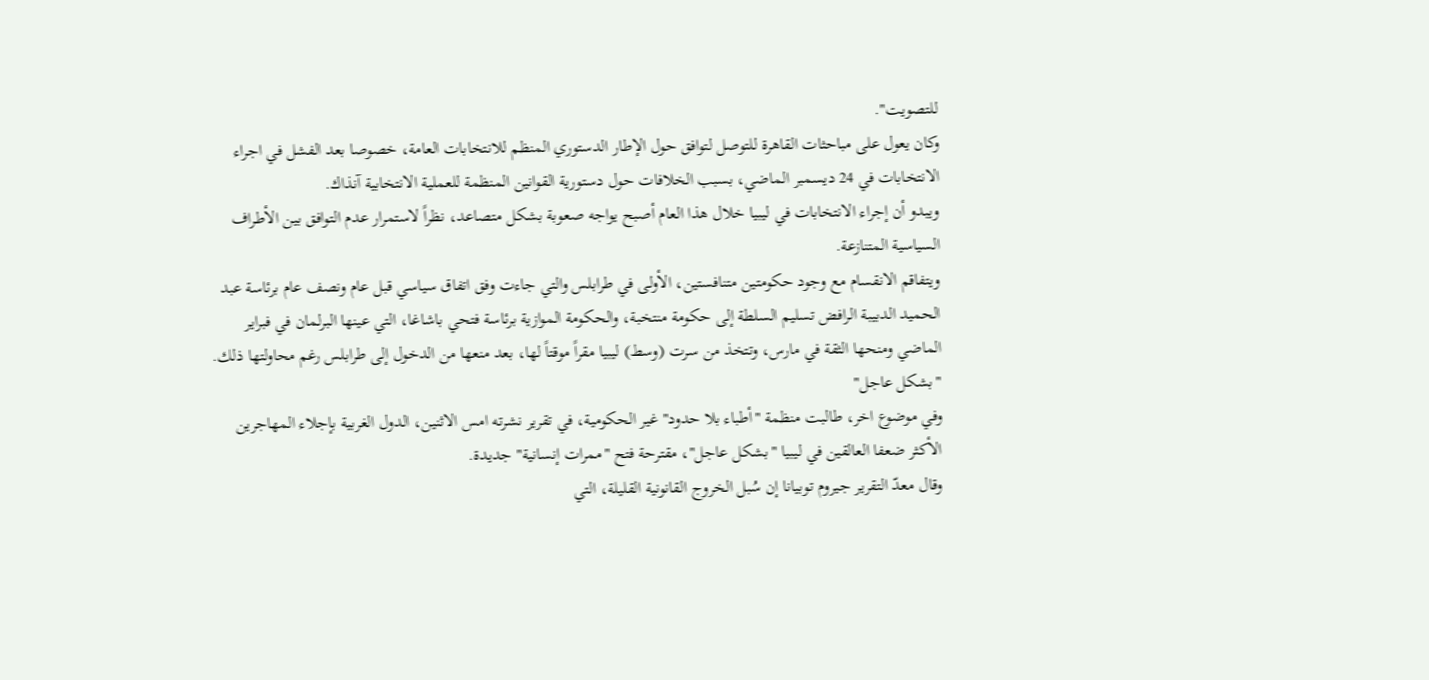للتصويت".
وكان يعول على مباحثات القاهرة للتوصل لتوافق حول الإطار الدستوري المنظم للانتخابات العامة، خصوصا بعد الفشل في اجراء الانتخابات في 24 ديسمبر الماضي، بسبب الخلافات حول دستورية القوانين المنظمة للعملية الانتخابية آنذاك.
ويبدو أن إجراء الانتخابات في ليبيا خلال هذا العام أصبح يواجه صعوبة بشكل متصاعد، نظراً لاستمرار عدم التوافق بين الأطراف السياسية المتنازعة.
ويتفاقم الانقسام مع وجود حكومتين متنافستين، الأولى في طرابلس والتي جاءت وفق اتفاق سياسي قبل عام ونصف عام برئاسة عبد الحميد الدبيبة الرافض تسليم السلطة إلى حكومة منتخبة، والحكومة الموازية برئاسة فتحي باشاغا، التي عينها البرلمان في فبراير الماضي ومنحها الثقة في مارس، وتتخذ من سرت (وسط) ليبيا مقراً موقتاً لها، بعد منعها من الدخول إلى طرابلس رغم محاولتها ذلك.
"بشكل عاجل"
وفي موضوع اخر، طالبت منظمة "أطباء بلا حدود" غير الحكومية، في تقرير نشرته امس الاثنين، الدول الغربية بإجلاء المهاجرين الأكثر ضعفا العالقين في ليبيا "بشكل عاجل"، مقترحة فتح "ممرات إنسانية" جديدة.
وقال معدّ التقرير جيروم توبيانا إن سُبل الخروج القانونية القليلة، التي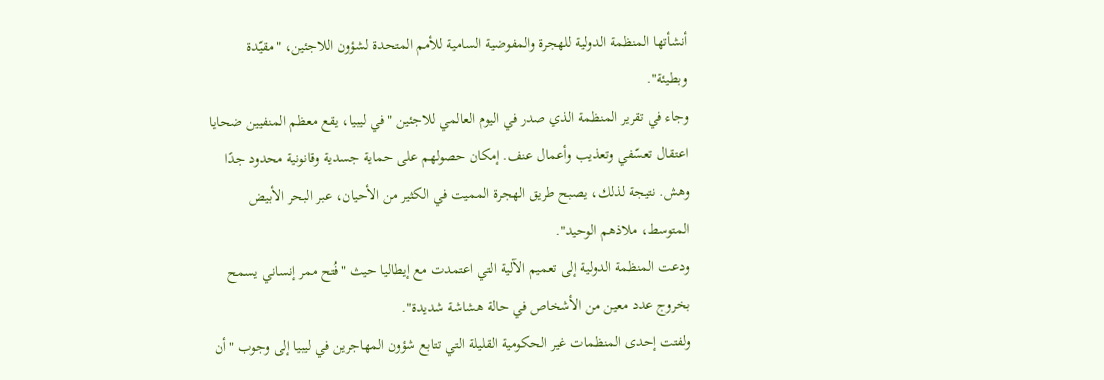أنشأتها المنظمة الدولية للهجرة والمفوضية السامية للأمم المتحدة لشؤون اللاجئين، "مقيّدة وبطيئة".
وجاء في تقرير المنظمة الذي صدر في اليوم العالمي للاجئين "في ليبيا، يقع معظم المنفيين ضحايا اعتقال تعسّفي وتعذيب وأعمال عنف. إمكان حصولهم على حماية جسدية وقانونية محدود جدًا وهش. نتيجة لذلك، يصبح طريق الهجرة المميت في الكثير من الأحيان، عبر البحر الأبيض المتوسط، ملاذهم الوحيد".
ودعت المنظمة الدولية إلى تعميم الآلية التي اعتمدت مع إيطاليا حيث "فُتح ممر إنساني يسمح بخروج عدد معين من الأشخاص في حالة هشاشة شديدة".
ولفتت إحدى المنظمات غير الحكومية القليلة التي تتابع شؤون المهاجرين في ليبيا إلى وجوب "أن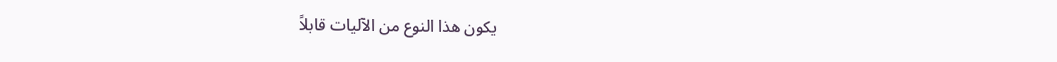يكون هذا النوع من الآليات قابلاً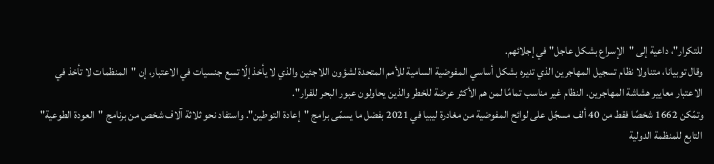للتكرار"، داعية إلى "الإسراع بشكل عاجل" في إجلائهم.
وقال توبيانا، متناولا نظام تسجيل المهاجرين الذي تديره بشكل أساسي المفوضية السامية للأمم المتحدة لشؤون اللاجئين والذي لا يأخذ إلّا تسع جنسيات في الاعتبار، إن "المنظمات لا تأخذ في الاعتبار معايير هشاشة المهاجرين. النظام غير مناسب تمامًا لمن هم الأكثر عرضة للخطر والذين يحاولون عبور البحر للفرار".
وتمّكن 1662 شخصًا فقط من 40 ألف مسجّل على لوائح المفوضية من مغادرة ليبيا في 2021 بفضل ما يسمّى برامج "إعادة التوطين". واستفاد نحو ثلاثة آلاف شخص من برنامج "العودة الطوعية" التابع للمنظمة الدولية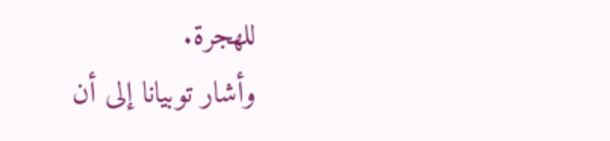للهجرة.
وأشار توبيانا إلى أن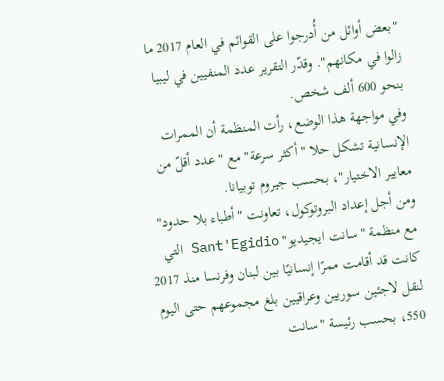"بعض أوائل من أُدرجوا على القوائم في العام 2017 ما زالوا في مكانهم". وقدّر التقرير عدد المنفيين في ليبيا بنحو 600 ألف شخص.
وفي مواجهة هذا الوضع، رأت المنظمة أن الممرات الإنسانية تشكل حلا "أكثر سرعة" مع "عدد أقلّ من معايير الاختيار"، بحسب جيروم توبيانا.
ومن أجل إعداد البروتوكول، تعاونت "أطباء بلا حدود" مع منظمة "سانت ايجيديو" Sant'Egidio التي كانت قد أقامت ممرًا إنسانيًا بين لبنان وفرنسا منذ 2017 لنقل لاجئين سوريين وعراقيين بلغ مجموعهم حتى اليوم 550، بحسب رئيسة "سانت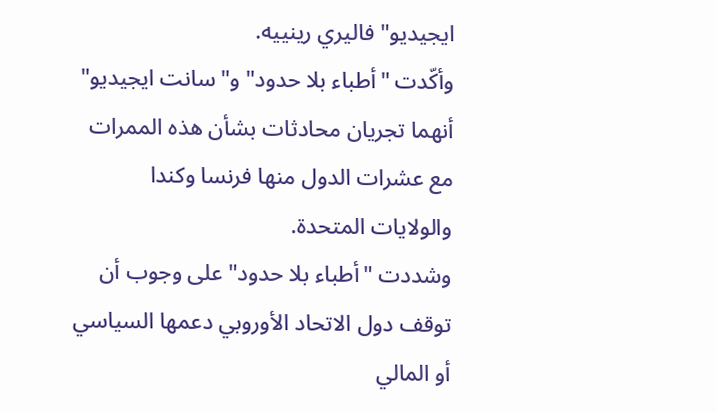ايجيديو" فاليري رينييه.
وأكّدت "أطباء بلا حدود" و"سانت ايجيديو" أنهما تجريان محادثات بشأن هذه الممرات مع عشرات الدول منها فرنسا وكندا والولايات المتحدة.
وشددت "أطباء بلا حدود" على وجوب أن توقف دول الاتحاد الأوروبي دعمها السياسي أو المالي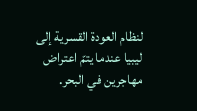لنظام العودة القسرية إلى ليبيا عندما يتمّ اعتراض مهاجرين في البحر.